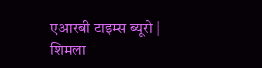एआरबी टाइम्स ब्यूरो | शिमला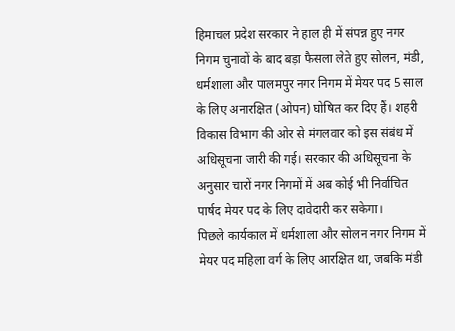हिमाचल प्रदेश सरकार ने हाल ही में संपन्न हुए नगर निगम चुनावों के बाद बड़ा फैसला लेते हुए सोलन, मंडी, धर्मशाला और पालमपुर नगर निगम में मेयर पद 5 साल के लिए अनारक्षित (ओपन) घोषित कर दिए हैं। शहरी विकास विभाग की ओर से मंगलवार को इस संबंध में अधिसूचना जारी की गई। सरकार की अधिसूचना के अनुसार चारों नगर निगमों में अब कोई भी निर्वाचित पार्षद मेयर पद के लिए दावेदारी कर सकेगा।
पिछले कार्यकाल में धर्मशाला और सोलन नगर निगम में मेयर पद महिला वर्ग के लिए आरक्षित था, जबकि मंडी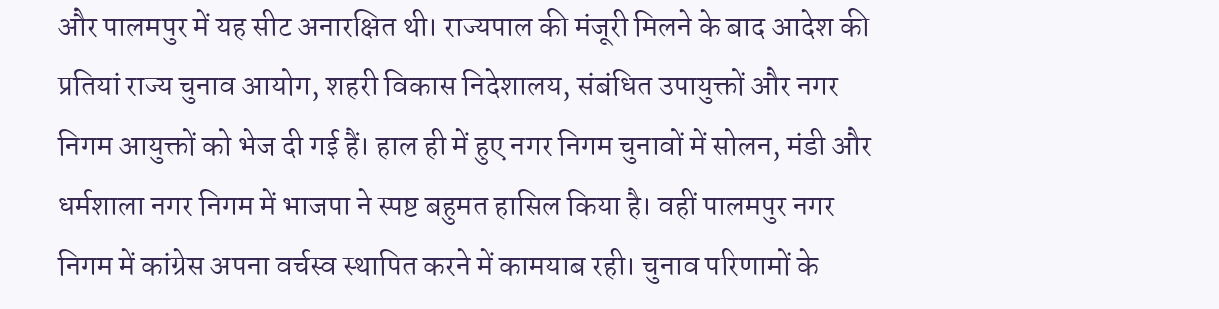और पालमपुर में यह सीट अनारक्षित थी। राज्यपाल की मंजूरी मिलने के बाद आदेश की प्रतियां राज्य चुनाव आयोग, शहरी विकास निदेशालय, संबंधित उपायुक्तों और नगर निगम आयुक्तों को भेज दी गई हैं। हाल ही में हुए नगर निगम चुनावों में सोलन, मंडी और धर्मशाला नगर निगम में भाजपा ने स्पष्ट बहुमत हासिल किया है। वहीं पालमपुर नगर निगम में कांग्रेस अपना वर्चस्व स्थापित करने में कामयाब रही। चुनाव परिणामों के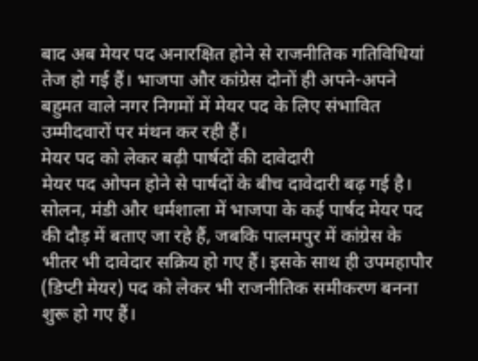बाद अब मेयर पद अनारक्षित होने से राजनीतिक गतिविधियां तेज हो गई हैं। भाजपा और कांग्रेस दोनों ही अपने-अपने बहुमत वाले नगर निगमों में मेयर पद के लिए संभावित उम्मीदवारों पर मंथन कर रही हैं।
मेयर पद को लेकर बढ़ी पार्षदों की दावेदारी
मेयर पद ओपन होने से पार्षदों के बीच दावेदारी बढ़ गई है। सोलन, मंडी और धर्मशाला में भाजपा के कई पार्षद मेयर पद की दौड़ में बताए जा रहे हैं, जबकि पालमपुर में कांग्रेस के भीतर भी दावेदार सक्रिय हो गए हैं। इसके साथ ही उपमहापौर (डिप्टी मेयर) पद को लेकर भी राजनीतिक समीकरण बनना शुरू हो गए हैं।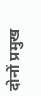दोनों प्रमुख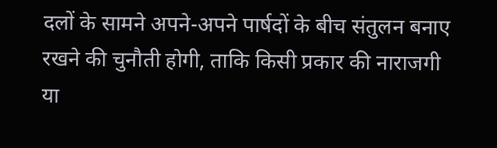दलों के सामने अपने-अपने पार्षदों के बीच संतुलन बनाए रखने की चुनौती होगी, ताकि किसी प्रकार की नाराजगी या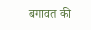बगावत की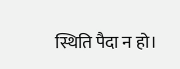स्थिति पैदा न हो।